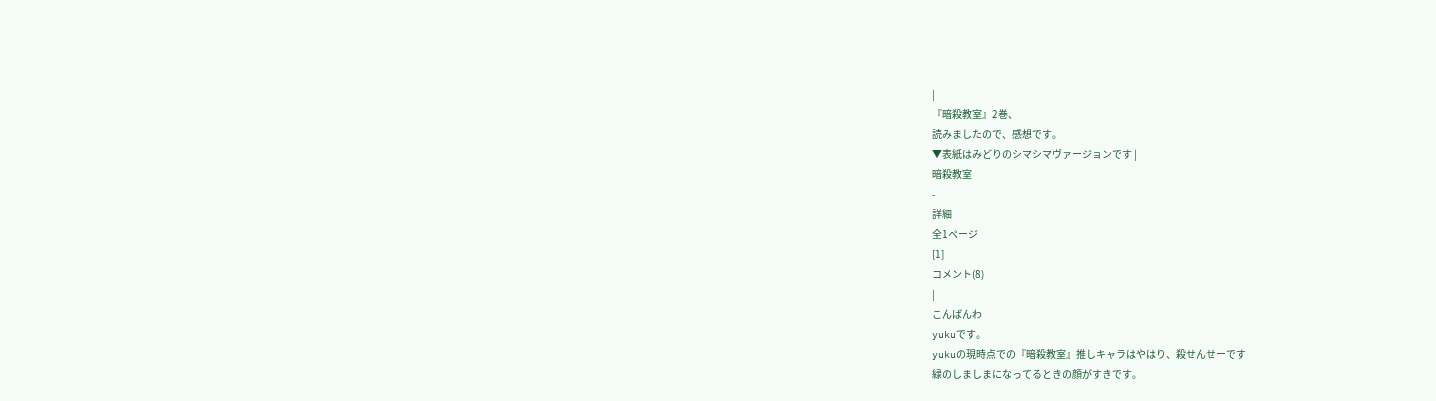|
『暗殺教室』2巻、
読みましたので、感想です。
▼表紙はみどりのシマシマヴァージョンです |
暗殺教室
-
詳細
全1ページ
[1]
コメント(8)
|
こんばんわ
yukuです。
yukuの現時点での『暗殺教室』推しキャラはやはり、殺せんせーです
緑のしましまになってるときの顔がすきです。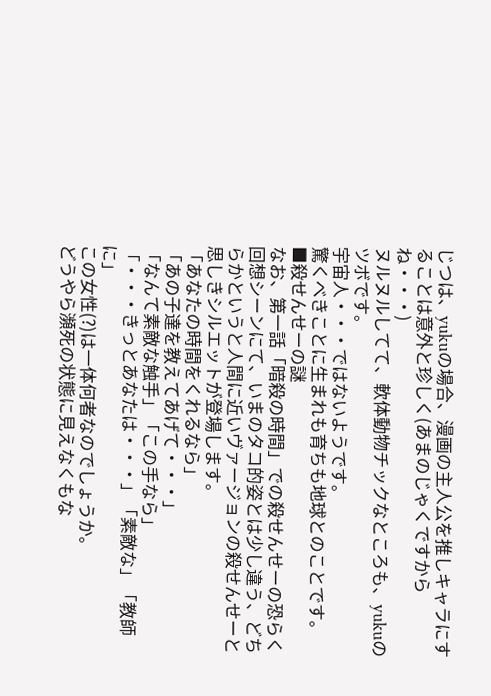じつは、yukuの場合、漫画の主人公を推しキャラにすることは意外と珍しく(あまのじゃくですからね・・・)
ヌルヌルしてて、軟体動物チックなところも、yukuのツボです。
宇宙人・・・ではないようです。
驚くべきことに生まれも育ちも地球とのことです。
■殺せんせーの謎
なお、第一話「暗殺の時間」での殺せんせーの恐らく回想シーンにて、いまのタコ的姿とは少し違う、どちらかというと人間に近いヴァージョンの殺せんせーと思しきシルエットが登場します。
「あなたの時間をくれるなら」
「あの子達を教えてあげて・・・」
「なんて素敵な触手」「この手なら」
「・・・きっとあなたは・・・」「素敵な」「教師に」
この女性(?)は一体何者なのでしょうか。
どうやら瀕死の状態に見えなくもな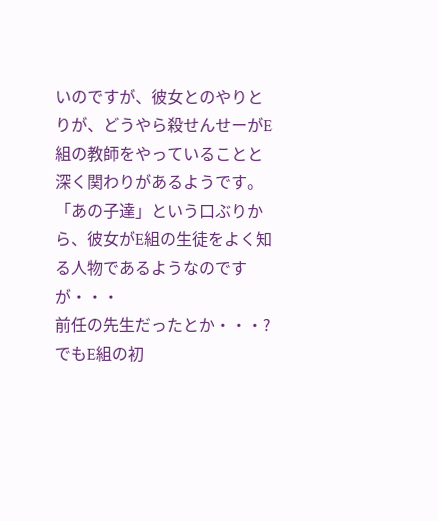いのですが、彼女とのやりとりが、どうやら殺せんせーがE組の教師をやっていることと深く関わりがあるようです。
「あの子達」という口ぶりから、彼女がE組の生徒をよく知る人物であるようなのですが・・・
前任の先生だったとか・・・?
でもE組の初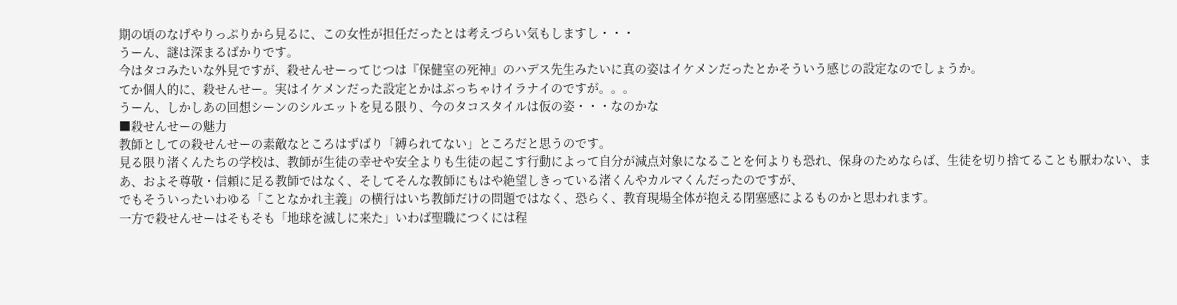期の頃のなげやりっぷりから見るに、この女性が担任だったとは考えづらい気もしますし・・・
うーん、謎は深まるばかりです。
今はタコみたいな外見ですが、殺せんせーってじつは『保健室の死神』のハデス先生みたいに真の姿はイケメンだったとかそういう感じの設定なのでしょうか。
てか個人的に、殺せんせー。実はイケメンだった設定とかはぶっちゃけイラナイのですが。。。
うーん、しかしあの回想シーンのシルエットを見る限り、今のタコスタイルは仮の姿・・・なのかな
■殺せんせーの魅力
教師としての殺せんせーの素敵なところはずばり「縛られてない」ところだと思うのです。
見る限り渚くんたちの学校は、教師が生徒の幸せや安全よりも生徒の起こす行動によって自分が減点対象になることを何よりも恐れ、保身のためならば、生徒を切り捨てることも厭わない、まあ、およそ尊敬・信頼に足る教師ではなく、そしてそんな教師にもはや絶望しきっている渚くんやカルマくんだったのですが、
でもそういったいわゆる「ことなかれ主義」の横行はいち教師だけの問題ではなく、恐らく、教育現場全体が抱える閉塞感によるものかと思われます。
一方で殺せんせーはそもそも「地球を滅しに来た」いわば聖職につくには程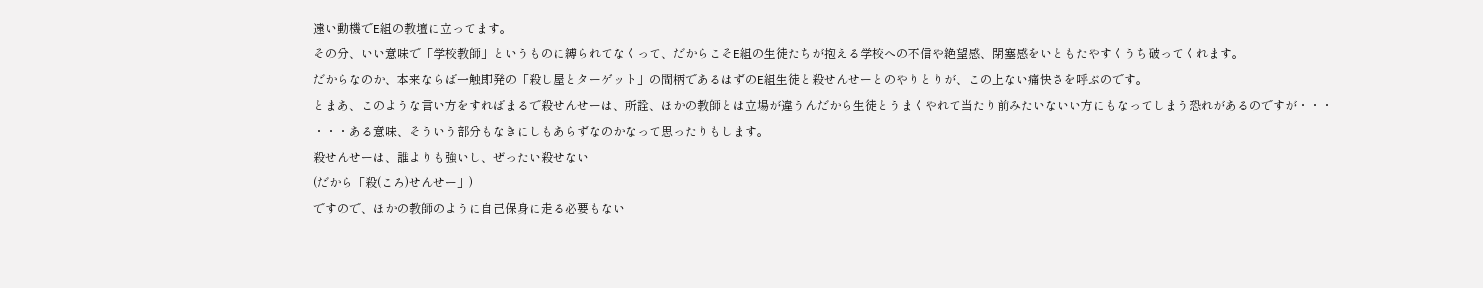遠い動機でE組の教壇に立ってます。
その分、いい意味で「学校教師」というものに縛られてなくって、だからこそE組の生徒たちが抱える学校への不信や絶望感、閉塞感をいともたやすくうち破ってくれます。
だからなのか、本来ならば一触即発の「殺し屋とターゲット」の間柄であるはずのE組生徒と殺せんせーとのやりとりが、この上ない痛快さを呼ぶのです。
とまあ、このような言い方をすればまるで殺せんせーは、所詮、ほかの教師とは立場が違うんだから生徒とうまくやれて当たり前みたいないい方にもなってしまう恐れがあるのですが・・・
・・・ある意味、そういう部分もなきにしもあらずなのかなって思ったりもします。
殺せんせーは、誰よりも強いし、ぜったい殺せない
(だから「殺(ころ)せんせー」)
ですので、ほかの教師のように自己保身に走る必要もない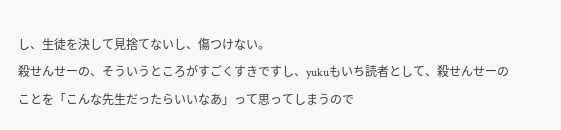し、生徒を決して見捨てないし、傷つけない。
殺せんせーの、そういうところがすごくすきですし、yukuもいち読者として、殺せんせーのことを「こんな先生だったらいいなあ」って思ってしまうので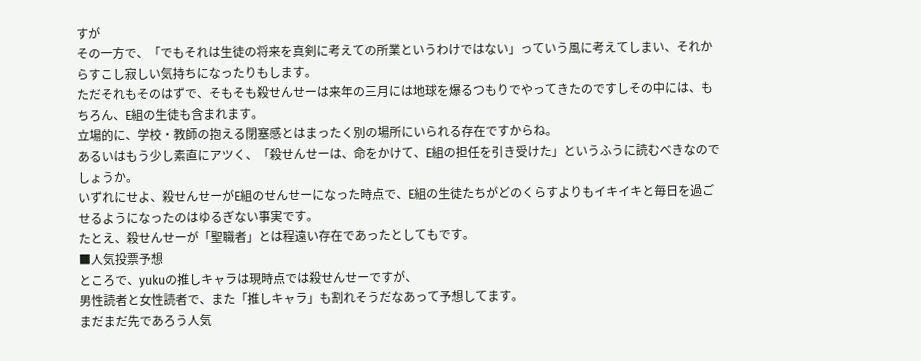すが
その一方で、「でもそれは生徒の将来を真剣に考えての所業というわけではない」っていう風に考えてしまい、それからすこし寂しい気持ちになったりもします。
ただそれもそのはずで、そもそも殺せんせーは来年の三月には地球を爆るつもりでやってきたのですしその中には、もちろん、E組の生徒も含まれます。
立場的に、学校・教師の抱える閉塞感とはまったく別の場所にいられる存在ですからね。
あるいはもう少し素直にアツく、「殺せんせーは、命をかけて、E組の担任を引き受けた」というふうに読むべきなのでしょうか。
いずれにせよ、殺せんせーがE組のせんせーになった時点で、E組の生徒たちがどのくらすよりもイキイキと毎日を過ごせるようになったのはゆるぎない事実です。
たとえ、殺せんせーが「聖職者」とは程遠い存在であったとしてもです。
■人気投票予想
ところで、yukuの推しキャラは現時点では殺せんせーですが、
男性読者と女性読者で、また「推しキャラ」も割れそうだなあって予想してます。
まだまだ先であろう人気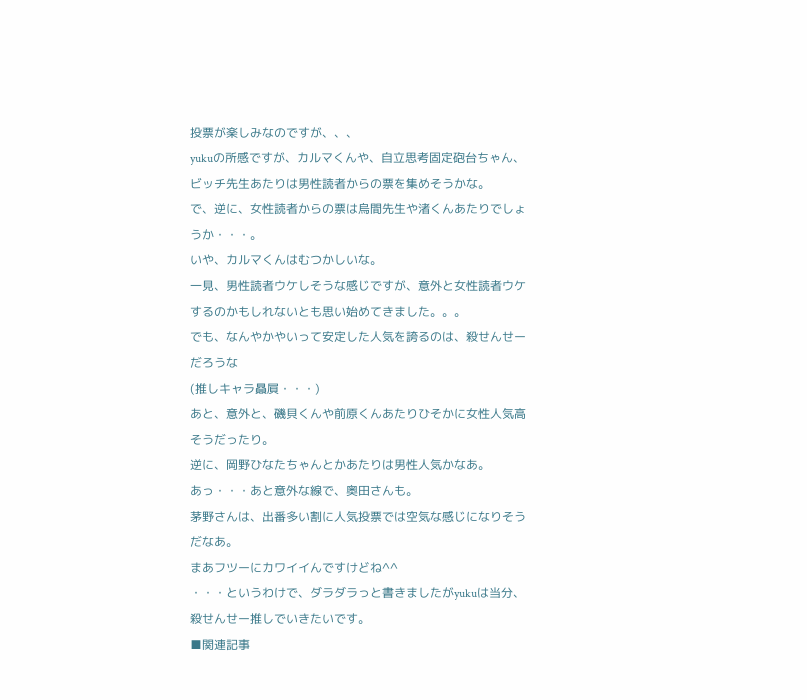投票が楽しみなのですが、、、
yukuの所感ですが、カルマくんや、自立思考固定砲台ちゃん、ビッチ先生あたりは男性読者からの票を集めそうかな。
で、逆に、女性読者からの票は烏間先生や渚くんあたりでしょうか・・・。
いや、カルマくんはむつかしいな。
一見、男性読者ウケしそうな感じですが、意外と女性読者ウケするのかもしれないとも思い始めてきました。。。
でも、なんやかやいって安定した人気を誇るのは、殺せんせーだろうな
(推しキャラ贔屓・・・)
あと、意外と、磯貝くんや前原くんあたりひそかに女性人気高そうだったり。
逆に、岡野ひなたちゃんとかあたりは男性人気かなあ。
あっ・・・あと意外な線で、奥田さんも。
茅野さんは、出番多い割に人気投票では空気な感じになりそうだなあ。
まあフツーにカワイイんですけどね^^
・・・というわけで、ダラダラっと書きましたがyukuは当分、殺せんせー推しでいきたいです。
■関連記事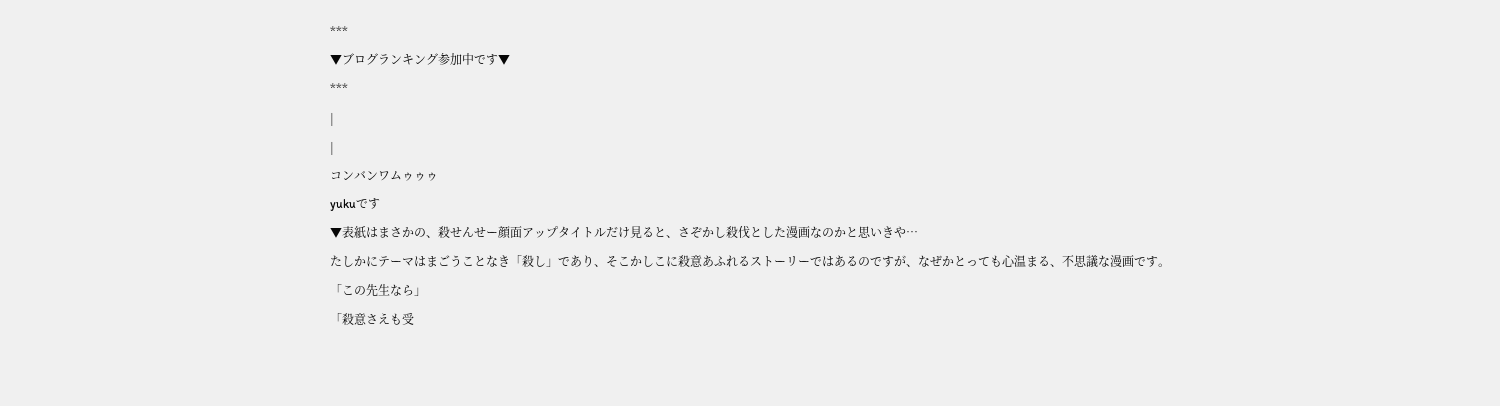***
▼ブログランキング参加中です▼
***
|
|
コンバンワムゥゥゥ
yukuです
▼表紙はまさかの、殺せんせー顔面アップタイトルだけ見ると、さぞかし殺伐とした漫画なのかと思いきや…
たしかにテーマはまごうことなき「殺し」であり、そこかしこに殺意あふれるストーリーではあるのですが、なぜかとっても心温まる、不思議な漫画です。
「この先生なら」
「殺意さえも受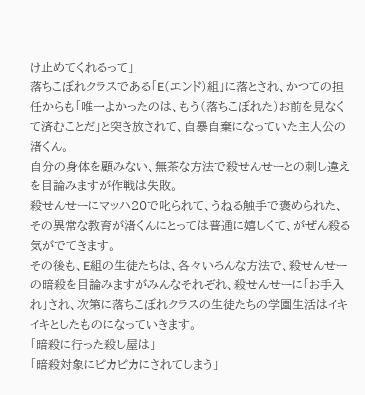け止めてくれるって」
落ちこぼれクラスである「E(エンド)組」に落とされ、かつての担任からも「唯一よかったのは、もう(落ちこぼれた)お前を見なくて済むことだ」と突き放されて、自暴自棄になっていた主人公の渚くん。
自分の身体を顧みない、無茶な方法で殺せんせーとの刺し違えを目論みますが作戦は失敗。
殺せんせーにマッハ20で叱られて、うねる触手で褒められた、その異常な教育が渚くんにとっては普通に嬉しくて、がぜん殺る気がでてきます。
その後も、E組の生徒たちは、各々いろんな方法で、殺せんせーの暗殺を目論みますがみんなそれぞれ、殺せんせーに「お手入れ」され、次第に落ちこぼれクラスの生徒たちの学園生活はイキイキとしたものになっていきます。
「暗殺に行った殺し屋は」
「暗殺対象にピカピカにされてしまう」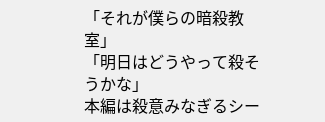「それが僕らの暗殺教室」
「明日はどうやって殺そうかな」
本編は殺意みなぎるシー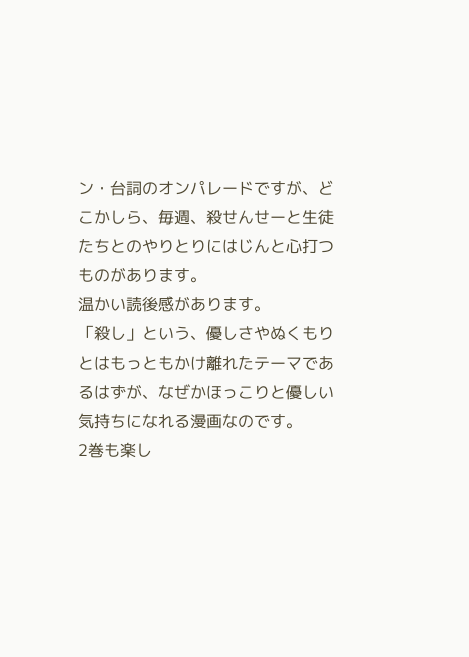ン・台詞のオンパレードですが、どこかしら、毎週、殺せんせーと生徒たちとのやりとりにはじんと心打つものがあります。
温かい読後感があります。
「殺し」という、優しさやぬくもりとはもっともかけ離れたテーマであるはずが、なぜかほっこりと優しい気持ちになれる漫画なのです。
2巻も楽し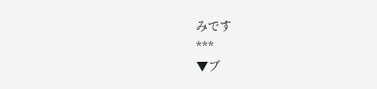みです
***
▼ブ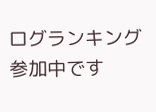ログランキング参加中です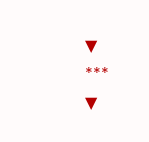▼
***
▼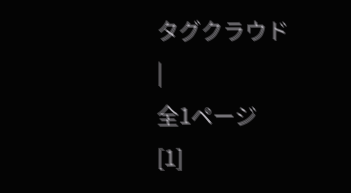タグクラウド
|
全1ページ
[1]